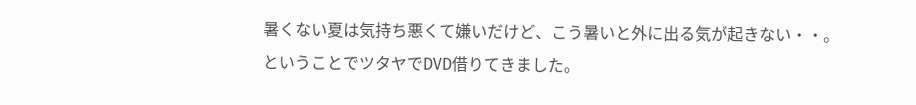暑くない夏は気持ち悪くて嫌いだけど、こう暑いと外に出る気が起きない・・。
ということでツタヤでDVD借りてきました。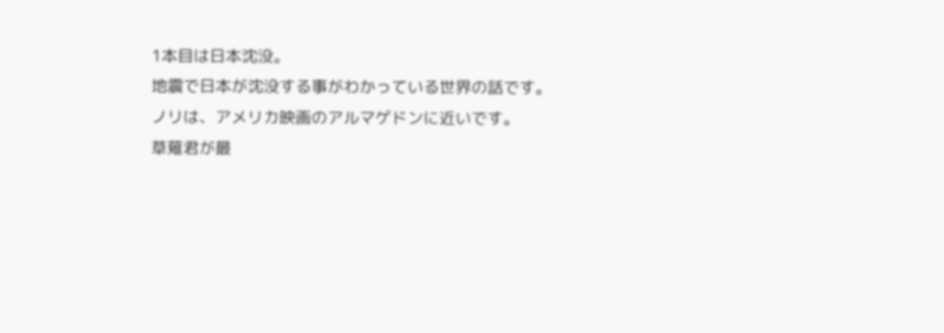1本目は日本沈没。
地震で日本が沈没する事がわかっている世界の話です。
ノリは、アメリカ映画のアルマゲドンに近いです。
草薙君が最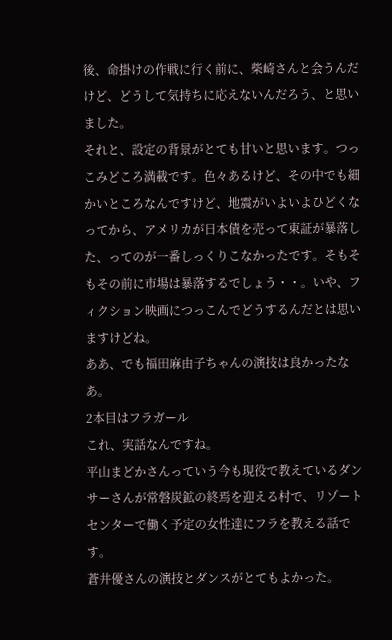後、命掛けの作戦に行く前に、柴崎さんと会うんだけど、どうして気持ちに応えないんだろう、と思いました。
それと、設定の背景がとても甘いと思います。つっこみどころ満載です。色々あるけど、その中でも細かいところなんですけど、地震がいよいよひどくなってから、アメリカが日本債を売って東証が暴落した、ってのが一番しっくりこなかったです。そもそもその前に市場は暴落するでしょう・・。いや、フィクション映画につっこんでどうするんだとは思いますけどね。
ああ、でも福田麻由子ちゃんの演技は良かったなあ。
2本目はフラガール
これ、実話なんですね。
平山まどかさんっていう今も現役で教えているダンサーさんが常磐炭鉱の終焉を迎える村で、リゾートセンターで働く予定の女性達にフラを教える話です。
蒼井優さんの演技とダンスがとてもよかった。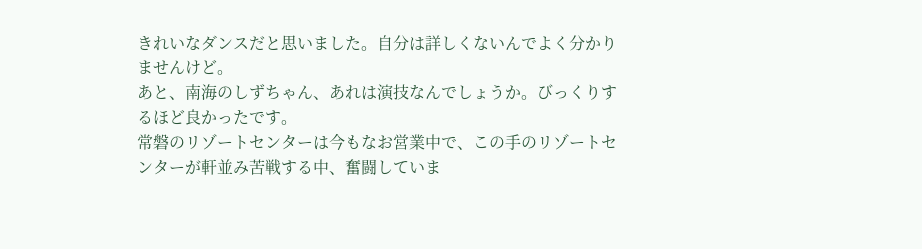きれいなダンスだと思いました。自分は詳しくないんでよく分かりませんけど。
あと、南海のしずちゃん、あれは演技なんでしょうか。びっくりするほど良かったです。
常磐のリゾートセンターは今もなお営業中で、この手のリゾートセンターが軒並み苦戦する中、奮闘していま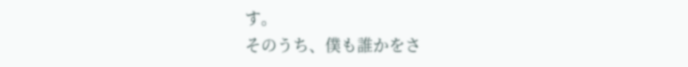す。
そのうち、僕も誰かをさ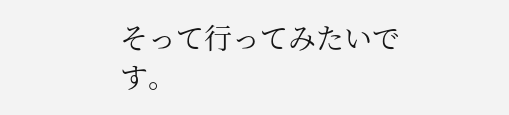そって行ってみたいです。